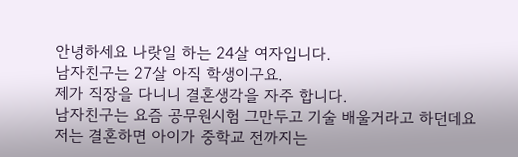안녕하세요 나랏일 하는 24살 여자입니다.
남자친구는 27살 아직 학생이구요.
제가 직장을 다니니 결혼생각을 자주 합니다.
남자친구는 요즘 공무원시험 그만두고 기술 배울거라고 하던데요
저는 결혼하면 아이가 중학교 전까지는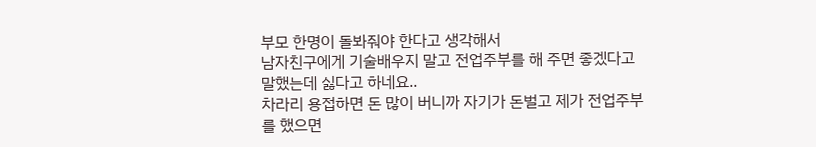부모 한명이 돌봐줘야 한다고 생각해서
남자친구에게 기술배우지 말고 전업주부를 해 주면 좋겠다고 말했는데 싫다고 하네요..
차라리 용접하면 돈 많이 버니까 자기가 돈벌고 제가 전업주부를 했으면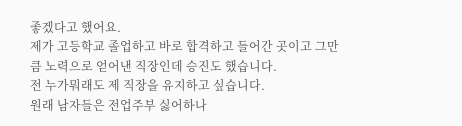좋겠다고 했어요.
제가 고등학교 졸업하고 바로 합격하고 들어간 곳이고 그만큼 노력으로 얻어낸 직장인데 승진도 했습니다.
전 누가뭐래도 제 직장을 유지하고 싶습니다.
원래 남자들은 전업주부 싫어하나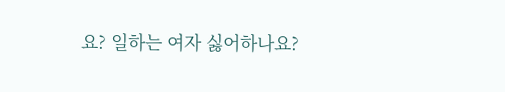요? 일하는 여자 싫어하나요?